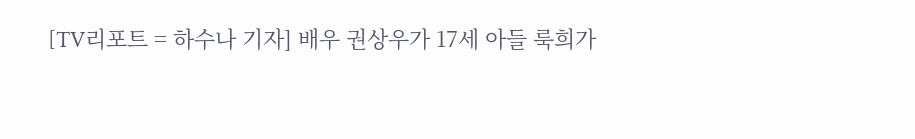[TV리포트 = 하수나 기자] 배우 권상우가 17세 아들 룩희가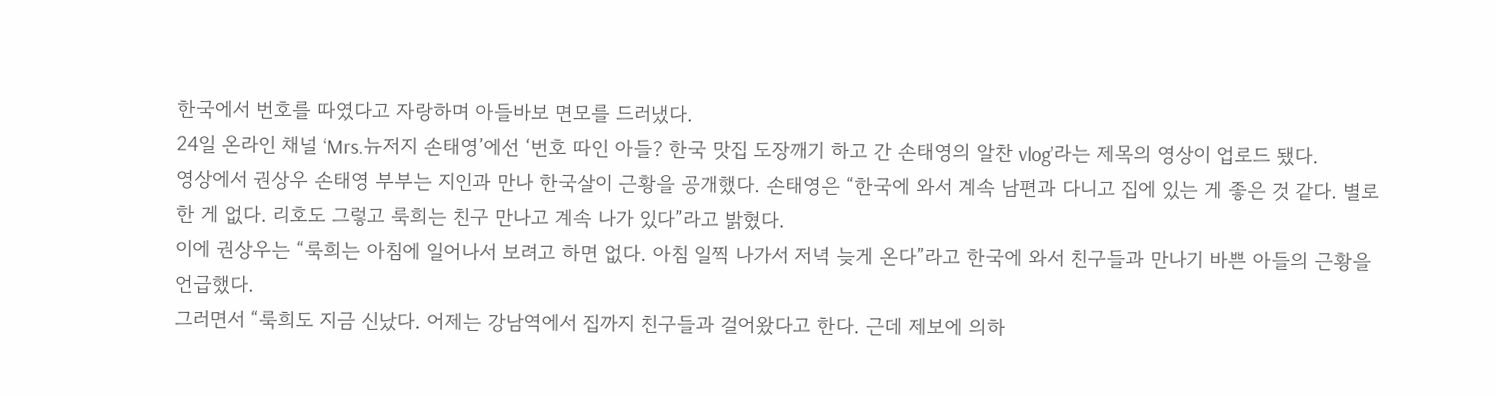한국에서 번호를 따였다고 자랑하며 아들바보 면모를 드러냈다.
24일 온라인 채널 ‘Mrs.뉴저지 손태영’에선 ‘번호 따인 아들? 한국 맛집 도장깨기 하고 간 손태영의 알찬 vlog’라는 제목의 영상이 업로드 됐다.
영상에서 권상우 손태영 부부는 지인과 만나 한국살이 근황을 공개했다. 손태영은 “한국에 와서 계속 남편과 다니고 집에 있는 게 좋은 것 같다. 별로 한 게 없다. 리호도 그렇고 룩희는 친구 만나고 계속 나가 있다”라고 밝혔다.
이에 권상우는 “룩희는 아침에 일어나서 보려고 하면 없다. 아침 일찍 나가서 저녁 늦게 온다”라고 한국에 와서 친구들과 만나기 바쁜 아들의 근황을 언급했다.
그러면서 “룩희도 지금 신났다. 어제는 강남역에서 집까지 친구들과 걸어왔다고 한다. 근데 제보에 의하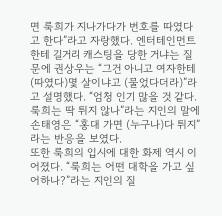면 룩희가 지나가다가 번호를 따였다고 한다”라고 자랑했다. 엔터테인먼트한테 길거리 캐스팅을 당한 거냐는 질문에 권상우는 “그건 아니고 여자한테 (따였다)몇 살이냐고 (물었다더라)”라고 설명했다. “엄청 인기 많을 것 같다. 룩희는 딱 튀지 않나”라는 지인의 말에 손태영은 “홍대 가면 (누구나)다 튀지”라는 반응을 보였다.
또한 룩희의 입시에 대한 화제 역시 이어졌다. “룩희는 어떤 대학을 가고 싶어하나?”라는 지인의 질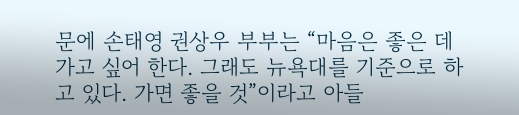문에 손태영 권상우 부부는 “마음은 좋은 데 가고 싶어 한다. 그래도 뉴욕대를 기준으로 하고 있다. 가면 좋을 것”이라고 아들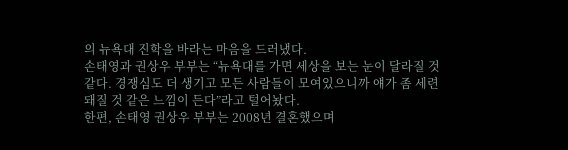의 뉴욕대 진학을 바라는 마음을 드러냈다.
손태영과 권상우 부부는 “뉴욕대를 가면 세상을 보는 눈이 달라질 것 같다. 경쟁심도 더 생기고 모든 사람들이 모여있으니까 얘가 좀 세련돼질 것 같은 느낌이 든다”라고 털어놨다.
한편, 손태영 권상우 부부는 2008년 결혼했으며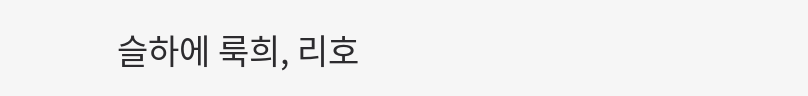슬하에 룩희, 리호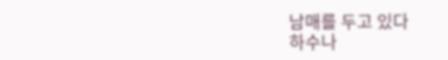남매를 두고 있다
하수나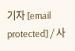기자 [email protected] / 사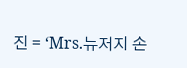진 = ‘Mrs.뉴저지 손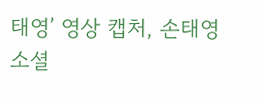태영’ 영상 캡처, 손태영 소셜